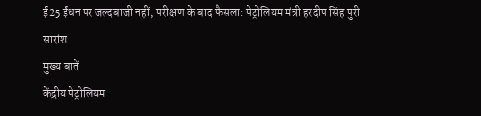ई25 ईंधन पर जल्दबाजी नहीं, परीक्षण के बाद फैसला: पेट्रोलियम मंत्री हरदीप सिंह पुरी
सारांश
मुख्य बातें
केंद्रीय पेट्रोलियम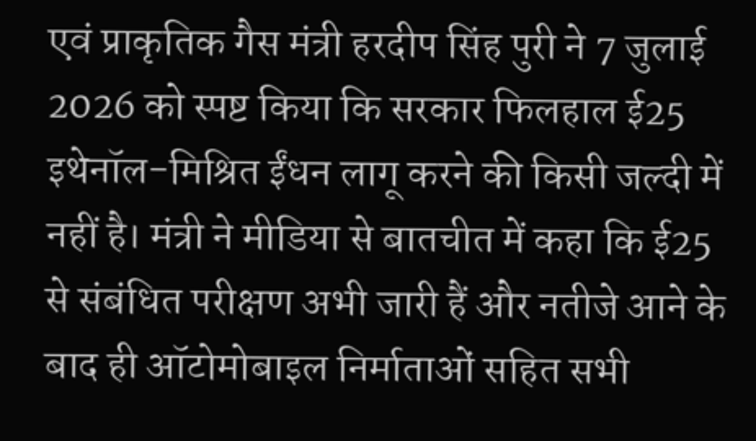एवं प्राकृतिक गैस मंत्री हरदीप सिंह पुरी ने 7 जुलाई 2026 को स्पष्ट किया कि सरकार फिलहाल ई25 इथेनॉल-मिश्रित ईंधन लागू करने की किसी जल्दी में नहीं है। मंत्री ने मीडिया से बातचीत में कहा कि ई25 से संबंधित परीक्षण अभी जारी हैं और नतीजे आने के बाद ही ऑटोमोबाइल निर्माताओं सहित सभी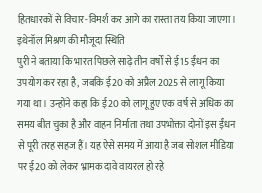हितधारकों से विचार-विमर्श कर आगे का रास्ता तय किया जाएगा।
इथेनॉल मिश्रण की मौजूदा स्थिति
पुरी ने बताया कि भारत पिछले साढ़े तीन वर्षों से ई15 ईंधन का उपयोग कर रहा है, जबकि ई20 को अप्रैल 2025 से लागू किया गया था। उन्होंने कहा कि ई20 को लागू हुए एक वर्ष से अधिक का समय बीत चुका है और वाहन निर्माता तथा उपभोक्ता दोनों इस ईंधन से पूरी तरह सहज हैं। यह ऐसे समय में आया है जब सोशल मीडिया पर ई20 को लेकर भ्रामक दावे वायरल हो रहे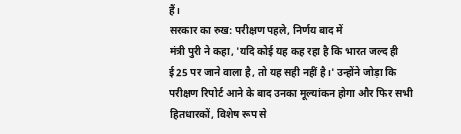हैं।
सरकार का रुख: परीक्षण पहले, निर्णय बाद में
मंत्री पुरी ने कहा, 'यदि कोई यह कह रहा है कि भारत जल्द ही ई25 पर जाने वाला है, तो यह सही नहीं है।' उन्होंने जोड़ा कि परीक्षण रिपोर्ट आने के बाद उनका मूल्यांकन होगा और फिर सभी हितधारकों, विशेष रूप से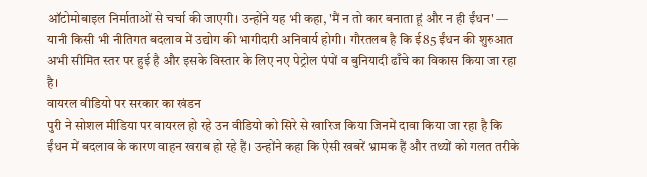ऑटोमोबाइल निर्माताओं से चर्चा की जाएगी। उन्होंने यह भी कहा, 'मैं न तो कार बनाता हूं और न ही ईंधन' — यानी किसी भी नीतिगत बदलाव में उद्योग की भागीदारी अनिवार्य होगी। गौरतलब है कि ई85 ईंधन की शुरुआत अभी सीमित स्तर पर हुई है और इसके विस्तार के लिए नए पेट्रोल पंपों व बुनियादी ढाँचे का विकास किया जा रहा है।
वायरल वीडियो पर सरकार का खंडन
पुरी ने सोशल मीडिया पर वायरल हो रहे उन वीडियो को सिरे से खारिज किया जिनमें दावा किया जा रहा है कि ईंधन में बदलाव के कारण वाहन खराब हो रहे हैं। उन्होंने कहा कि ऐसी खबरें भ्रामक हैं और तथ्यों को गलत तरीके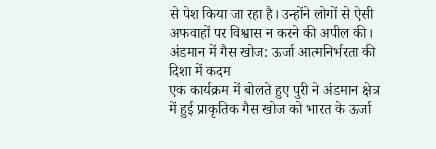से पेश किया जा रहा है। उन्होंने लोगों से ऐसी अफवाहों पर विश्वास न करने की अपील की।
अंडमान में गैस खोज: ऊर्जा आत्मनिर्भरता की दिशा में कदम
एक कार्यक्रम में बोलते हुए पुरी ने अंडमान क्षेत्र में हुई प्राकृतिक गैस खोज को भारत के ऊर्जा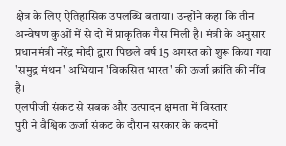क्षेत्र के लिए ऐतिहासिक उपलब्धि बताया। उन्होंने कहा कि तीन अन्वेषण कुओं में से दो में प्राकृतिक गैस मिली है। मंत्री के अनुसार प्रधानमंत्री नरेंद्र मोदी द्वारा पिछले वर्ष 15 अगस्त को शुरू किया गया 'समुद्र मंथन' अभियान 'विकसित भारत' की ऊर्जा क्रांति की नींव है।
एलपीजी संकट से सबक और उत्पादन क्षमता में विस्तार
पुरी ने वैश्विक ऊर्जा संकट के दौरान सरकार के कदमों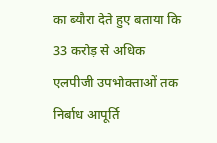का ब्यौरा देते हुए बताया कि 33 करोड़ से अधिक एलपीजी उपभोक्ताओं तक निर्बाध आपूर्ति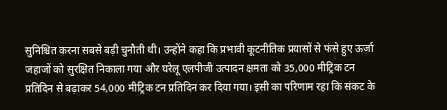सुनिश्चित करना सबसे बड़ी चुनौती थी। उन्होंने कहा कि प्रभावी कूटनीतिक प्रयासों से फंसे हुए ऊर्जा जहाजों को सुरक्षित निकाला गया और घरेलू एलपीजी उत्पादन क्षमता को 35,000 मीट्रिक टन प्रतिदिन से बढ़ाकर 54,000 मीट्रिक टन प्रतिदिन कर दिया गया। इसी का परिणाम रहा कि संकट के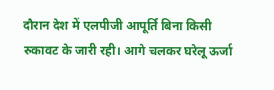दौरान देश में एलपीजी आपूर्ति बिना किसी रुकावट के जारी रही। आगे चलकर घरेलू ऊर्जा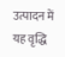उत्पादन में यह वृद्धि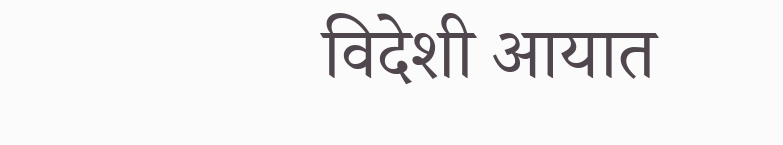विदेशी आयात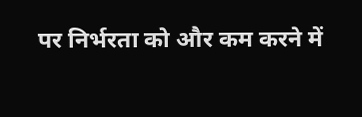पर निर्भरता को और कम करने में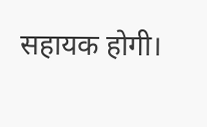सहायक होगी।